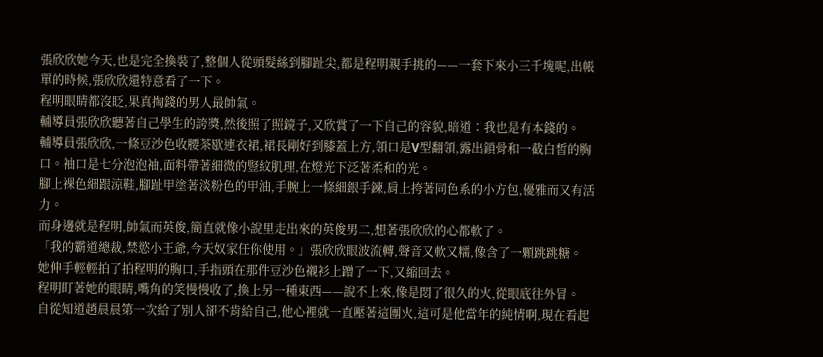張欣欣她今天,也是完全換裝了,整個人從頭髮絲到腳趾尖,都是程明親手挑的——一套下來小三千塊呢,出帳單的時候,張欣欣還特意看了一下。
程明眼睛都沒眨,果真掏錢的男人最帥氣。
輔導員張欣欣聽著自己學生的誇獎,然後照了照鏡子,又欣賞了一下自己的容貌,暗道∶我也是有本錢的。
輔導員張欣欣,一條豆沙色收腰茶歇連衣裙,裙長剛好到膝蓋上方,領口是V型翻領,露出鎖骨和一截白皙的胸口。袖口是七分泡泡袖,面料帶著細微的豎紋肌理,在燈光下泛著柔和的光。
腳上裸色細跟涼鞋,腳趾甲塗著淡粉色的甲油,手腕上一條細銀手鍊,肩上挎著同色系的小方包,優雅而又有活力。
而身邊就是程明,帥氣而英俊,簡直就像小說里走出來的英俊男二,想著張欣欣的心都軟了。
「我的霸道總裁,禁慾小王爺,今天奴家任你使用。」張欣欣眼波流轉,聲音又軟又糯,像含了一顆跳跳糖。
她伸手輕輕拍了拍程明的胸口,手指頭在那件豆沙色襯衫上蹭了一下,又縮回去。
程明盯著她的眼睛,嘴角的笑慢慢收了,換上另一種東西——說不上來,像是悶了很久的火,從眼底往外冒。
自從知道趙晨晨第一次給了別人卻不肯給自己,他心裡就一直壓著這團火,這可是他當年的純情啊,現在看起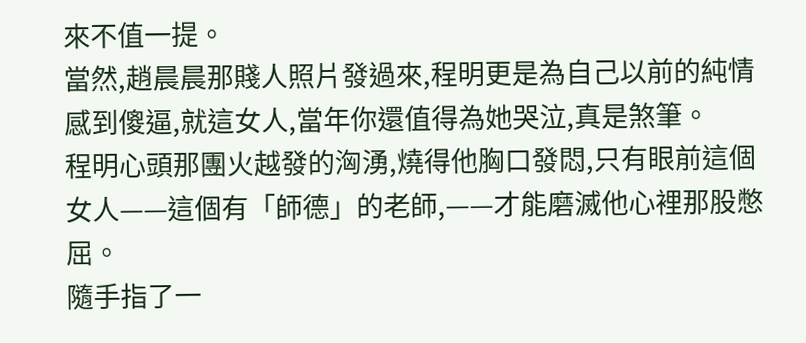來不值一提。
當然,趙晨晨那賤人照片發過來,程明更是為自己以前的純情感到傻逼,就這女人,當年你還值得為她哭泣,真是煞筆。
程明心頭那團火越發的洶湧,燒得他胸口發悶,只有眼前這個女人——這個有「師德」的老師,——才能磨滅他心裡那股憋屈。
隨手指了一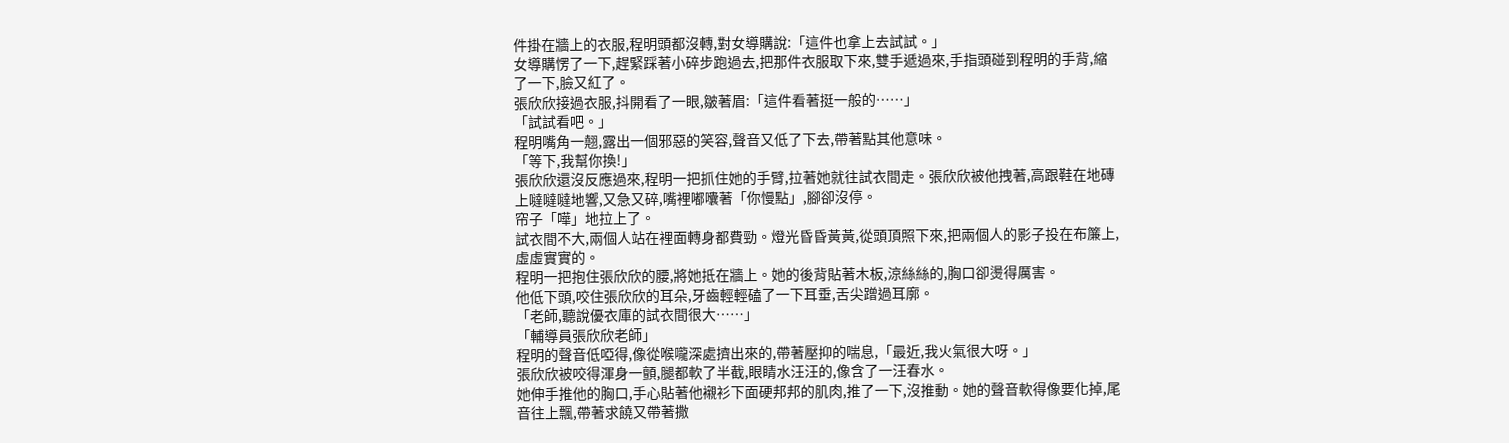件掛在牆上的衣服,程明頭都沒轉,對女導購說:「這件也拿上去試試。」
女導購愣了一下,趕緊踩著小碎步跑過去,把那件衣服取下來,雙手遞過來,手指頭碰到程明的手背,縮了一下,臉又紅了。
張欣欣接過衣服,抖開看了一眼,皺著眉:「這件看著挺一般的……」
「試試看吧。」
程明嘴角一翹,露出一個邪惡的笑容,聲音又低了下去,帶著點其他意味。
「等下,我幫你換!」
張欣欣還沒反應過來,程明一把抓住她的手臂,拉著她就往試衣間走。張欣欣被他拽著,高跟鞋在地磚上噠噠噠地響,又急又碎,嘴裡嘟囔著「你慢點」,腳卻沒停。
帘子「嘩」地拉上了。
試衣間不大,兩個人站在裡面轉身都費勁。燈光昏昏黃黃,從頭頂照下來,把兩個人的影子投在布簾上,虛虛實實的。
程明一把抱住張欣欣的腰,將她抵在牆上。她的後背貼著木板,涼絲絲的,胸口卻燙得厲害。
他低下頭,咬住張欣欣的耳朵,牙齒輕輕磕了一下耳垂,舌尖蹭過耳廓。
「老師,聽說優衣庫的試衣間很大……」
「輔導員張欣欣老師」
程明的聲音低啞得,像從喉嚨深處擠出來的,帶著壓抑的喘息,「最近,我火氣很大呀。」
張欣欣被咬得渾身一顫,腿都軟了半截,眼睛水汪汪的,像含了一汪春水。
她伸手推他的胸口,手心貼著他襯衫下面硬邦邦的肌肉,推了一下,沒推動。她的聲音軟得像要化掉,尾音往上飄,帶著求饒又帶著撒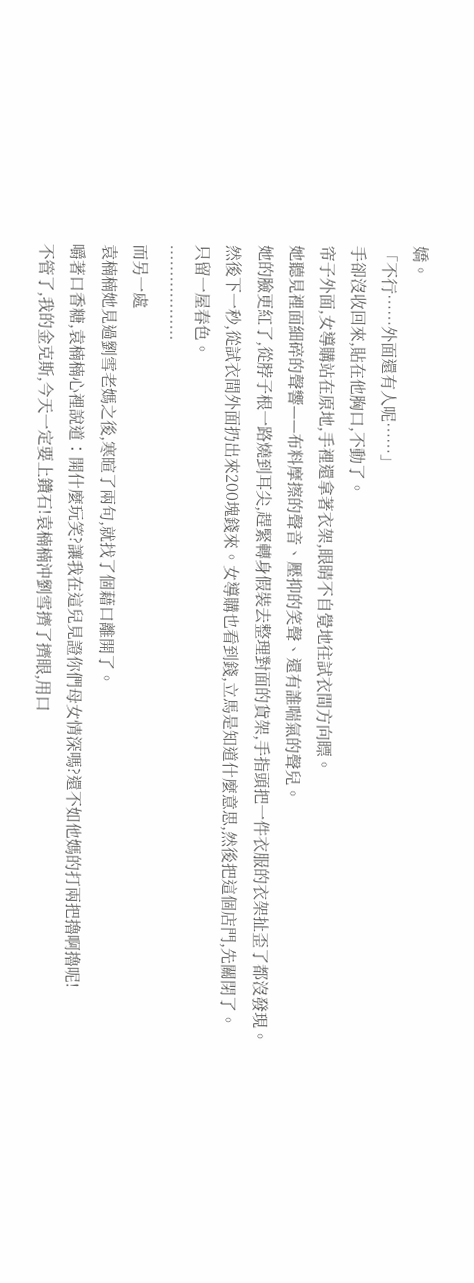嬌。
「不行……外面還有人呢……」
手卻沒收回來,貼在他胸口,不動了。
帘子外面,女導購站在原地,手裡還拿著衣架,眼睛不自覺地往試衣間方向瞟。
她聽見裡面細碎的聲響——布料摩擦的聲音、壓抑的笑聲、還有誰喘氣的聲兒。
她的臉更紅了,從脖子根一路燒到耳尖,趕緊轉身假裝去整理對面的貨架,手指頭把一件衣服的衣架扯歪了都沒發現。
然後下一秒,從試衣間外面扔出來200塊錢來。女導購也看到錢,立馬是知道什麼意思,然後把這個店門,先關閉了。
只留一屋春色。
………………
而另一處
袁楠楠她見過劉雪老媽之後,寒暄了兩句,就找了個藉口離開了。
嚼著口香糖,袁楠楠心裡說道∶開什麼玩笑?讓我在這兒見證你們母女情深嗎?還不如他媽的打兩把擼啊擼呢!
不管了,我的金克斯,今天一定要上鑽石!袁楠楠沖劉雪擠了擠眼,用口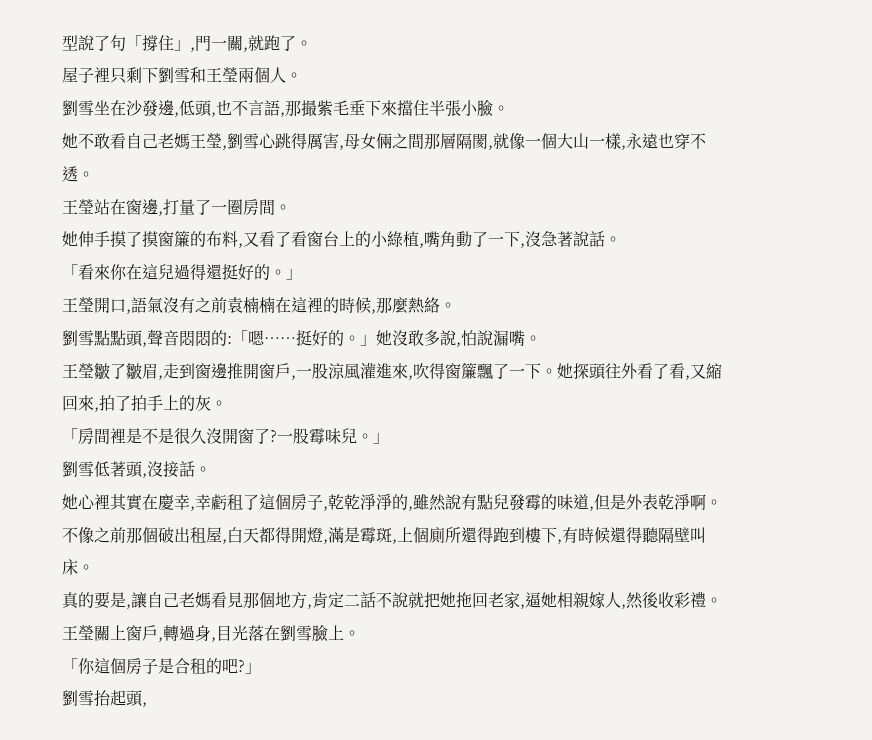型說了句「撐住」,門一關,就跑了。
屋子裡只剩下劉雪和王瑩兩個人。
劉雪坐在沙發邊,低頭,也不言語,那撮紫毛垂下來擋住半張小臉。
她不敢看自己老媽王瑩,劉雪心跳得厲害,母女倆之間那層隔閡,就像一個大山一樣,永遠也穿不透。
王瑩站在窗邊,打量了一圈房間。
她伸手摸了摸窗簾的布料,又看了看窗台上的小綠植,嘴角動了一下,沒急著說話。
「看來你在這兒過得還挺好的。」
王瑩開口,語氣沒有之前袁楠楠在這裡的時候,那麼熱絡。
劉雪點點頭,聲音悶悶的:「嗯……挺好的。」她沒敢多說,怕說漏嘴。
王瑩皺了皺眉,走到窗邊推開窗戶,一股涼風灌進來,吹得窗簾飄了一下。她探頭往外看了看,又縮回來,拍了拍手上的灰。
「房間裡是不是很久沒開窗了?一股霉味兒。」
劉雪低著頭,沒接話。
她心裡其實在慶幸,幸虧租了這個房子,乾乾淨淨的,雖然說有點兒發霉的味道,但是外表乾淨啊。
不像之前那個破出租屋,白天都得開燈,滿是霉斑,上個廁所還得跑到樓下,有時候還得聽隔壁叫床。
真的要是,讓自己老媽看見那個地方,肯定二話不說就把她拖回老家,逼她相親嫁人,然後收彩禮。
王瑩關上窗戶,轉過身,目光落在劉雪臉上。
「你這個房子是合租的吧?」
劉雪抬起頭,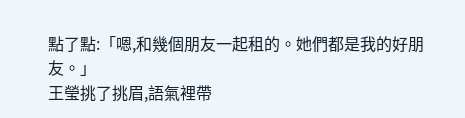點了點:「嗯,和幾個朋友一起租的。她們都是我的好朋友。」
王瑩挑了挑眉,語氣裡帶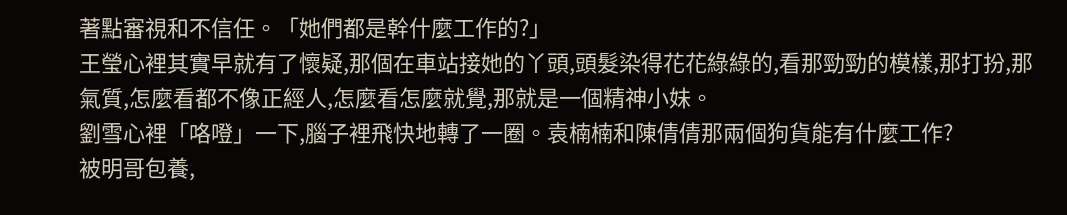著點審視和不信任。「她們都是幹什麼工作的?」
王瑩心裡其實早就有了懷疑,那個在車站接她的丫頭,頭髮染得花花綠綠的,看那勁勁的模樣,那打扮,那氣質,怎麼看都不像正經人,怎麼看怎麼就覺,那就是一個精神小妹。
劉雪心裡「咯噔」一下,腦子裡飛快地轉了一圈。袁楠楠和陳倩倩那兩個狗貨能有什麼工作?
被明哥包養,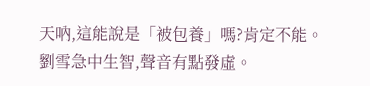天吶,這能說是「被包養」嗎?肯定不能。
劉雪急中生智,聲音有點發虛。